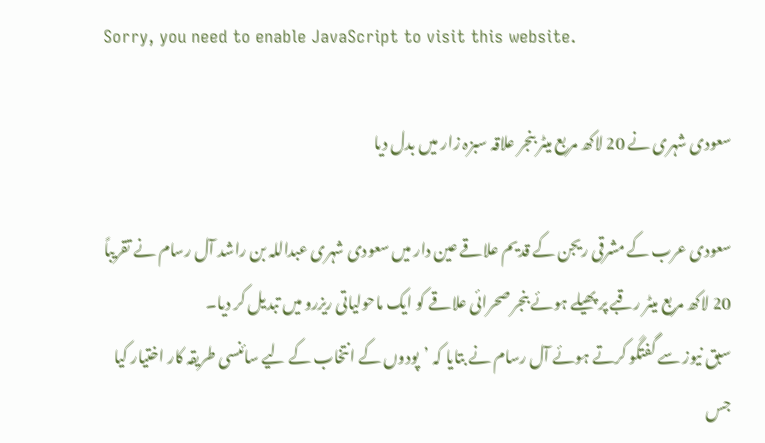Sorry, you need to enable JavaScript to visit this website.

سعودی شہری نے 20 لاکھ مربع میٹر بنجر علاقہ سبزہ زار میں بدل دیا

سعودی عرب کے مشرقی ریجن کے قدیم علاقے عین دار میں سعودی شہری عبداللہ بن راشد آل رسام نے تقریباً 20 لاکھ مربع میٹر رقبے پر پھیلے ہوئے بنجر صحرائی علاقے کو ایک ماحولیاتی ریزرو میں تبدیل کر دیا۔
سبق نیوز سے گفتگو کرتے ہوئے آل رسام نے بتایا کہ ’پودوں کے انتخاب کے لیے سائنسی طریقہ کار اختیار کیا جس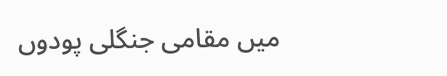میں مقامی جنگلی پودوں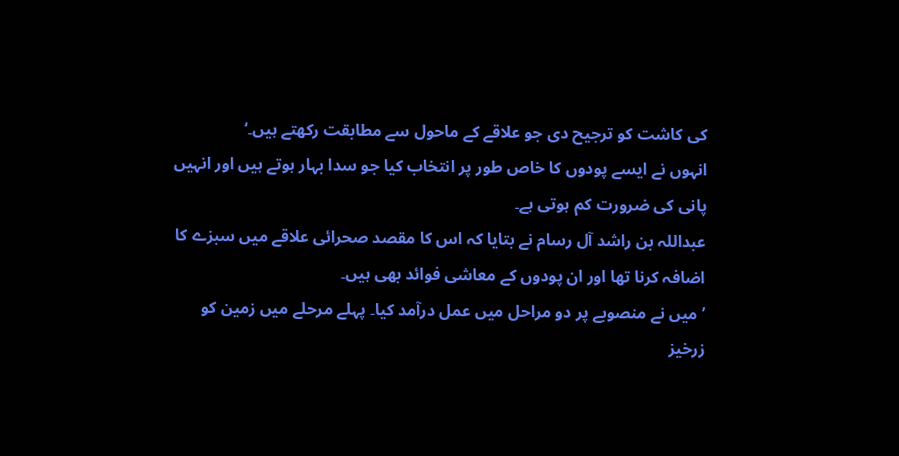کی کاشت کو ترجیح دی جو علاقے کے ماحول سے مطابقت رکھتے ہیں۔‘
انہوں نے ایسے پودوں کا خاص طور پر انتخاب کیا جو سدا بہار ہوتے ہیں اور انہیں پانی کی ضرورت کم ہوتی ہے۔
عبداللہ بن راشد آل رسام نے بتایا کہ اس کا مقصد صحرائی علاقے میں سبزے کا اضافہ کرنا تھا اور ان پودوں کے معاشی فوائد بھی ہیں۔
’میں نے منصوبے پر دو مراحل میں عمل درآمد کیا۔ پہلے مرحلے میں زمین کو زرخیز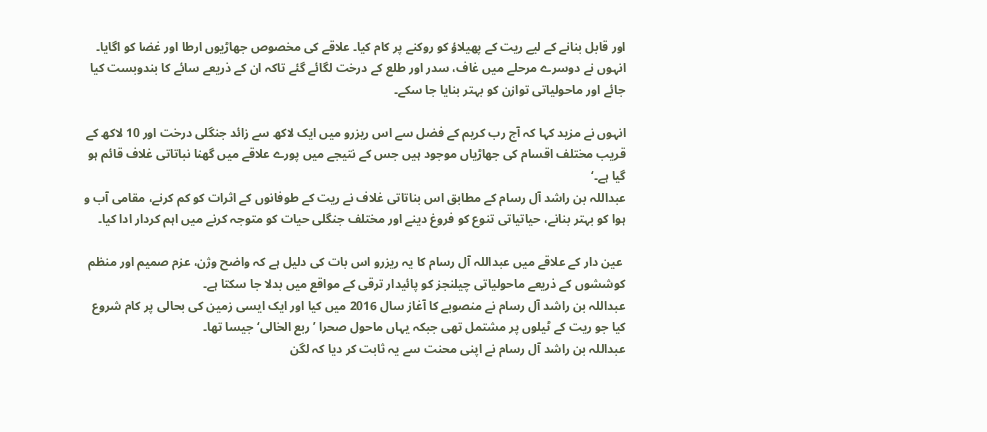اور قابل بنانے کے لیے ریت کے پھیلاؤ کو روکنے پر کام کیا۔ علاقے کی مخصوص جھاڑیوں ارطا اور غضا کو اگایا۔
انہوں نے دوسرے مرحلے میں غاف، سدر اور طلع کے درخت لگائے گئے تاکہ ان کے ذریعے سائے کا بندوبست کیا جائے اور ماحولیاتی توازن کو بہتر بنایا جا سکے۔

انہوں نے مزید کہا کہ آج رب کریم کے فضل سے اس ریزرو میں ایک لاکھ سے زائد جنگلی درخت اور 10 لاکھ کے قریب مختلف اقسام کی جھاڑیاں موجود ہیں جس کے نتیجے میں پورے علاقے میں گھنا نباتاتی غلاف قائم ہو گیا ہے۔‘
عبداللہ بن راشد آل رسام کے مطابق اس بناتاتی غلاف نے ریت کے طوفانوں کے اثرات کو کم کرنے، مقامی آب و ہوا کو بہتر بنانے، حیاتیاتی تنوع کو فروغ دینے اور مختلف جنگلی حیات کو متوجہ کرنے میں اہم کردار ادا کیا۔

 عین دار کے علاقے میں عبداللہ آل رسام کا یہ ریزرو اس بات کی دلیل ہے کہ واضح وژن، عزم صمیم اور منظم کوششوں کے ذریعے ماحولیاتی چیلنجز کو پائیدار ترقی کے مواقع میں بدلا جا سکتا ہے۔
عبداللہ بن راشد آل رسام نے منصوبے کا آغاز سال 2016 میں کیا اور ایک ایسی زمین کی بحالی پر کام شروع کیا جو ریت کے ٹیلوں پر مشتمل تھی جبکہ یہاں ماحول صحرا ’ربع الخالی‘ جیسا تھا۔
عبداللہ بن راشد آل رسام نے اپنی محنت سے یہ ثابت کر دیا کہ لگن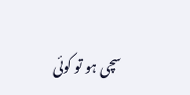سچی ہو تو کوئی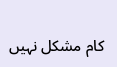کام مشکل نہیں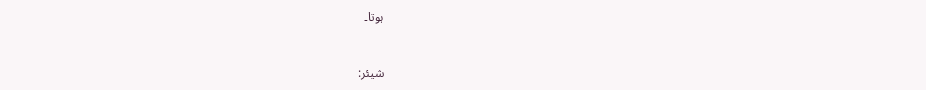ہوتا۔



شیئر: